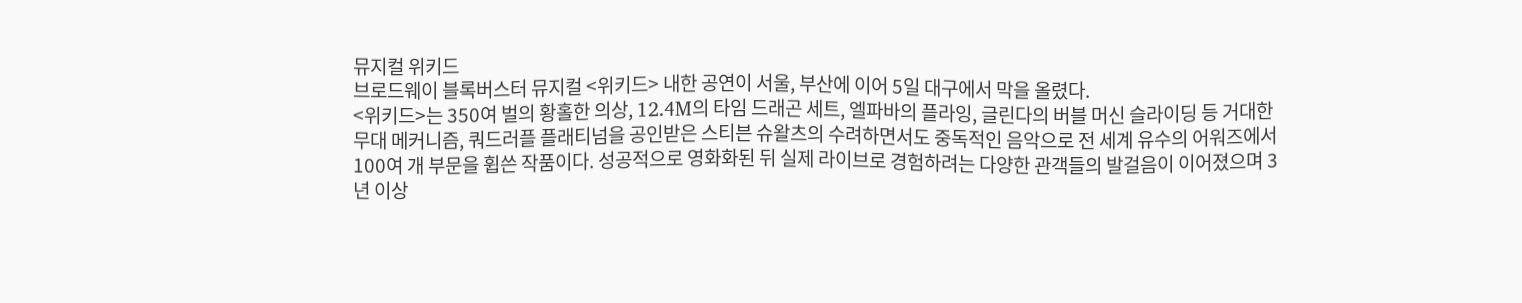뮤지컬 위키드
브로드웨이 블록버스터 뮤지컬 <위키드> 내한 공연이 서울, 부산에 이어 5일 대구에서 막을 올렸다.
<위키드>는 350여 벌의 황홀한 의상, 12.4M의 타임 드래곤 세트, 엘파바의 플라잉, 글린다의 버블 머신 슬라이딩 등 거대한 무대 메커니즘, 쿼드러플 플래티넘을 공인받은 스티븐 슈왈츠의 수려하면서도 중독적인 음악으로 전 세계 유수의 어워즈에서 100여 개 부문을 휩쓴 작품이다. 성공적으로 영화화된 뒤 실제 라이브로 경험하려는 다양한 관객들의 발걸음이 이어졌으며 3년 이상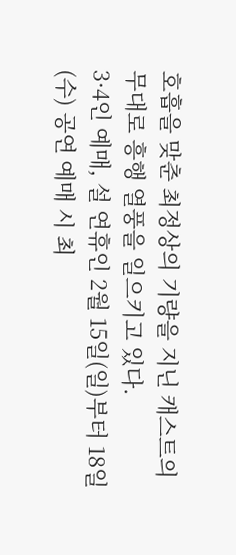호흡을 맞춘 최정상의 기량을 지닌 캐스트의 무대로 흥행 열풍을 일으키고 있다.
3·4인 예매, 설 연휴인 2월 15일(일)부터 18일(수) 공연 예매 시 최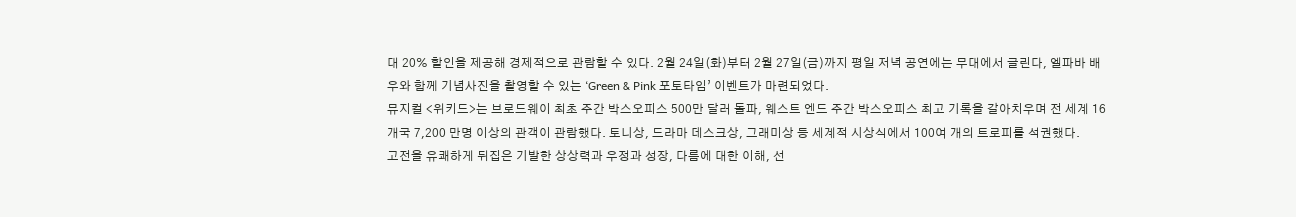대 20% 할인을 제공해 경제적으로 관람할 수 있다. 2월 24일(화)부터 2월 27일(금)까지 평일 저녁 공연에는 무대에서 글린다, 엘파바 배우와 함께 기념사진을 촬영할 수 있는 ‘Green & Pink 포토타임’ 이벤트가 마련되었다.
뮤지컬 <위키드>는 브로드웨이 최초 주간 박스오피스 500만 달러 돌파, 웨스트 엔드 주간 박스오피스 최고 기록을 갈아치우며 전 세계 16개국 7,200 만명 이상의 관객이 관람했다. 토니상, 드라마 데스크상, 그래미상 등 세계적 시상식에서 100여 개의 트로피를 석권했다.
고전을 유쾌하게 뒤집은 기발한 상상력과 우정과 성장, 다름에 대한 이해, 선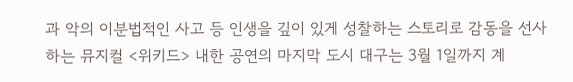과 악의 이분법적인 사고 등 인생을 깊이 있게 성찰하는 스토리로 감동을 선사하는 뮤지컬 <위키드> 내한 공연의 마지막 도시 대구는 3월 1일까지 계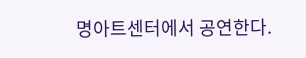명아트센터에서 공연한다.